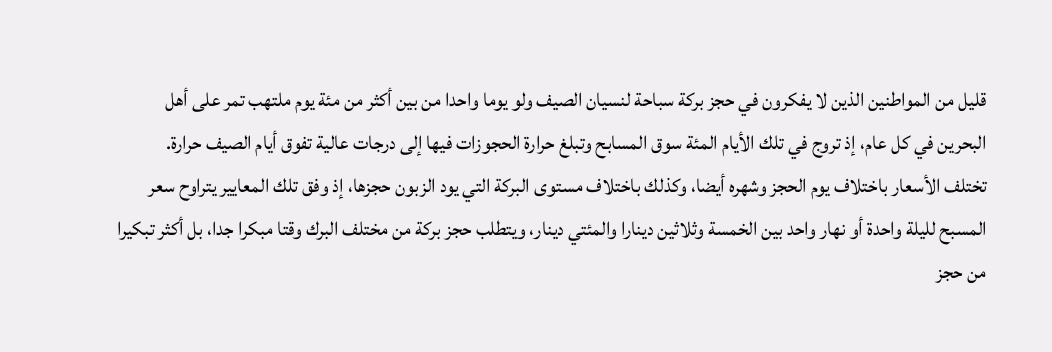قليل من المواطنين الذين لا يفكرون في حجز بركة سباحة لنسيان الصيف ولو يوما واحدا من بين أكثر من مئة يوم ملتهب تمر على أهل البحرين في كل عام، إذ تروج في تلك الأيام المئة سوق المسابح وتبلغ حرارة الحجوزات فيها إلى درجات عالية تفوق أيام الصيف حرارة.
تختلف الأسعار باختلاف يوم الحجز وشهره أيضا، وكذلك باختلاف مستوى البركة التي يود الزبون حجزها، إذ وفق تلك المعايير يتراوح سعر المسبح لليلة واحدة أو نهار واحد بين الخمسة وثلاثين دينارا والمئتي دينار، ويتطلب حجز بركة من مختلف البرك وقتا مبكرا جدا، بل أكثر تبكيرا من حجز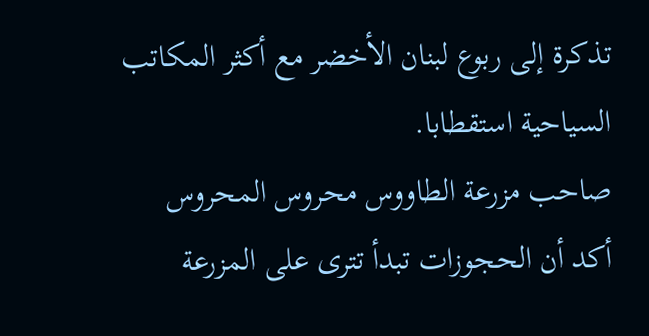تذكرة إلى ربوع لبنان الأخضر مع أكثر المكاتب السياحية استقطابا.
صاحب مزرعة الطاووس محروس المحروس أكد أن الحجوزات تبدأ تترى على المزرعة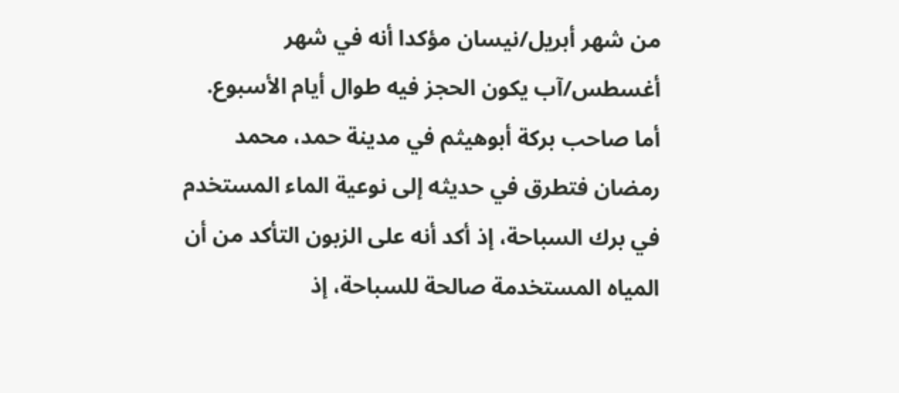من شهر أبريل/نيسان مؤكدا أنه في شهر أغسطس/آب يكون الحجز فيه طوال أيام الأسبوع.
أما صاحب بركة أبوهيثم في مدينة حمد، محمد رمضان فتطرق في حديثه إلى نوعية الماء المستخدم في برك السباحة، إذ أكد أنه على الزبون التأكد من أن المياه المستخدمة صالحة للسباحة، إذ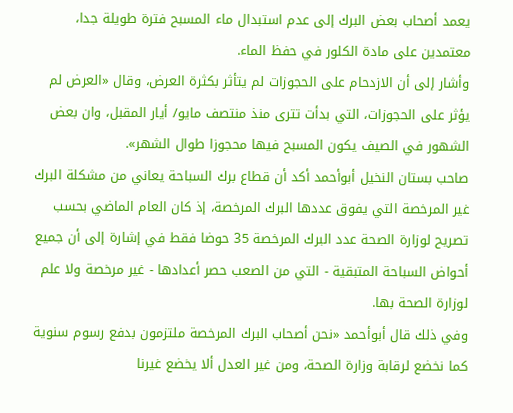يعمد أصحاب بعض البرك إلى عدم استبدال ماء المسبح فترة طويلة جدا، معتمدين على مادة الكلور في حفظ الماء.
وأشار إلى أن الازدحام على الحجوزات لم يتأثر بكثرة العرض، وقال «العرض لم يؤثر على الحجوزات، التي بدأت تترى منذ منتصف مايو/ أيار المقبل، وان بعض الشهور في الصيف يكون المسبح فيها محجوزا طوال الشهر».
صاحب بستان النخيل أبوأحمد أكد أن قطاع برك السباحة يعاني من مشكلة البرك غير المرخصة التي يفوق عددها البرك المرخصة، إذ كان العام الماضي بحسب تصريح لوزارة الصحة عدد البرك المرخصة 35 حوضا فقط في إشارة إلى أن جميع أحواض السباحة المتبقية - التي من الصعب حصر أعدادها - غير مرخصة ولا علم لوزارة الصحة بها.
وفي ذلك قال أبوأحمد «نحن أصحاب البرك المرخصة ملتزمون بدفع رسوم سنوية كما نخضع لرقابة وزارة الصحة، ومن غير العدل ألا يخضع غيرنا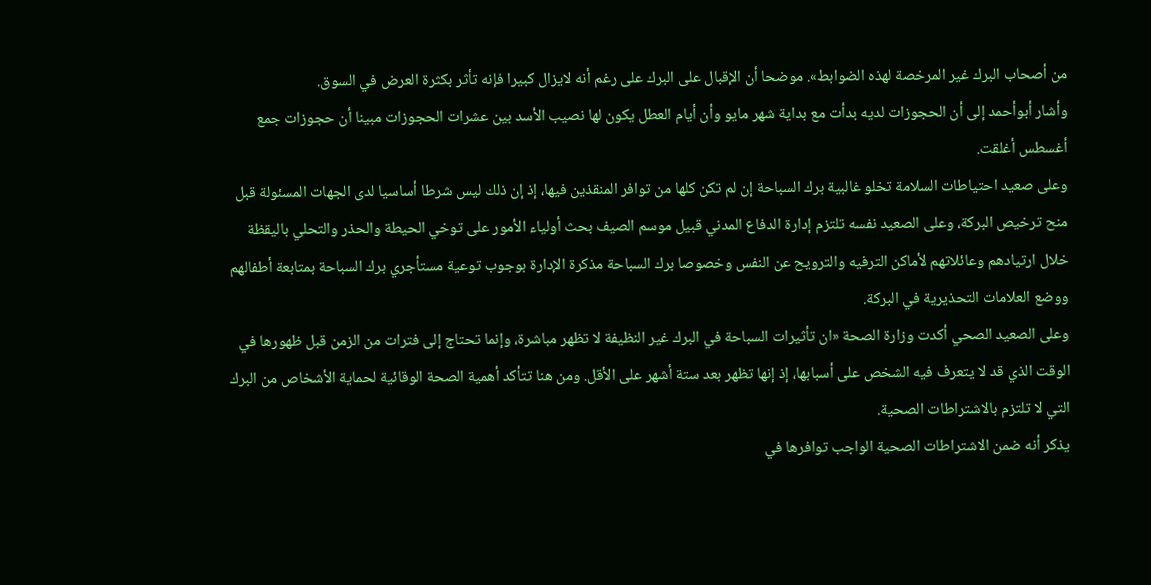من أصحاب البرك غير المرخصة لهذه الضوابط». موضحا أن الإقبال على البرك على رغم أنه لايزال كبيرا فإنه تأثر بكثرة العرض في السوق.
وأشار أبوأحمد إلى أن الحجوزات لديه بدأت مع بداية شهر مايو وأن أيام العطل يكون لها نصيب الأسد بين عشرات الحجوزات مبينا أن حجوزات جمع أغسطس أغلقت.
وعلى صعيد احتياطات السلامة تخلو غالبية برك السباحة إن لم تكن كلها من توافر المنقذين فيها، إذ إن ذلك ليس شرطا أساسيا لدى الجهات المسئولة قبل منح ترخيص البركة، وعلى الصعيد نفسه تلتزم إدارة الدفاع المدني قبيل موسم الصيف بحث أولياء الأمور على توخي الحيطة والحذر والتحلي باليقظة خلال ارتيادهم وعائلاتهم لأماكن الترفيه والترويح عن النفس وخصوصا برك السباحة مذكرة الإدارة بوجوب توعية مستأجري برك السباحة بمتابعة أطفالهم ووضع العلامات التحذيرية في البركة.
وعلى الصعيد الصحي أكدت وزارة الصحة «ان تأثيرات السباحة في البرك غير النظيفة لا تظهر مباشرة، وإنما تحتاج إلى فترات من الزمن قبل ظهورها في الوقت الذي قد لا يتعرف فيه الشخص على أسبابها، إذ إنها تظهر بعد ستة أشهر على الأقل. ومن هنا تتأكد أهمية الصحة الوقائية لحماية الأشخاص من البرك التي لا تلتزم بالاشتراطات الصحية.
يذكر أنه ضمن الاشتراطات الصحية الواجب توافرها في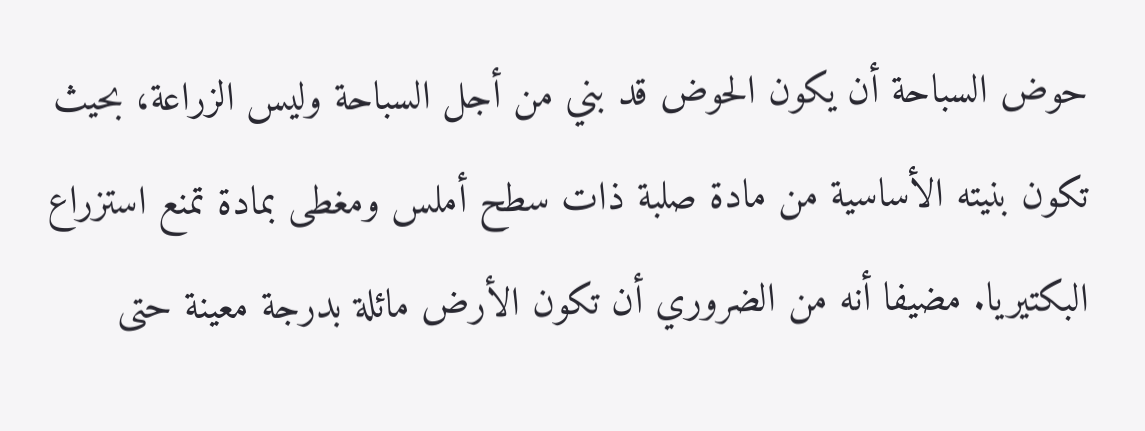حوض السباحة أن يكون الحوض قد بني من أجل السباحة وليس الزراعة، بحيث تكون بنيته الأساسية من مادة صلبة ذات سطح أملس ومغطى بمادة تمنع استزراع البكتيريا. مضيفا أنه من الضروري أن تكون الأرض مائلة بدرجة معينة حتى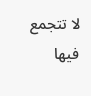لا تتجمع فيها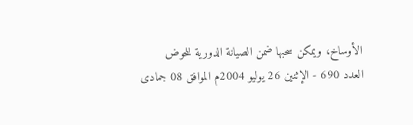الأوساخ، ويمكن سحبها ضمن الصيانة الدورية للحوض
العدد 690 - الإثنين 26 يوليو 2004م الموافق 08 جمادى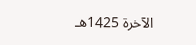الآخرة 1425هـ